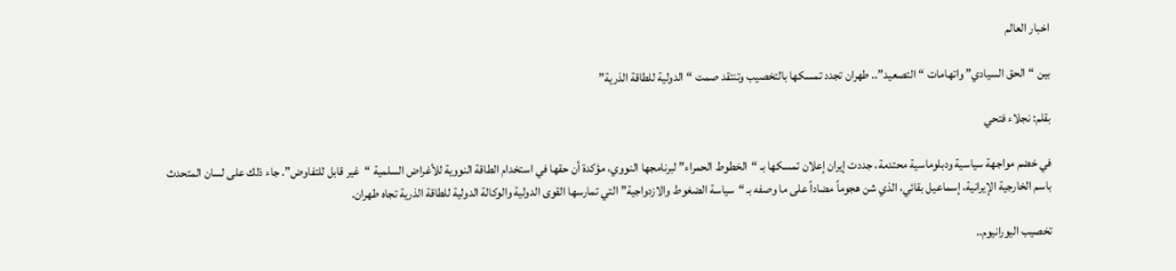اخبار العالم

بين “الحق السيادي” واتهامات “التصعيد”.. طهران تجدد تمسكها بالتخصيب وتنتقد صمت “الدولية للطاقة الذرية”

بقلم: نجلاء فتحي

في خضم مواجهة سياسية ودبلوماسية محتدمة، جددت إيران إعلان تمسكها بـ “الخطوط الحمراء” لبرنامجها النووي، مؤكدة أن حقها في استخدام الطاقة النووية للأغراض السلمية “غير قابل للتفاوض”. جاء ذلك على لسان المتحدث باسم الخارجية الإيرانية، إسماعيل بقائي، الذي شن هجوماً مضاداً على ما وصفه بـ “سياسة الضغوط والازدواجية” التي تمارسها القوى الدولية والوكالة الدولية للطاقة الذرية تجاه طهران.

تخصيب اليورانيوم..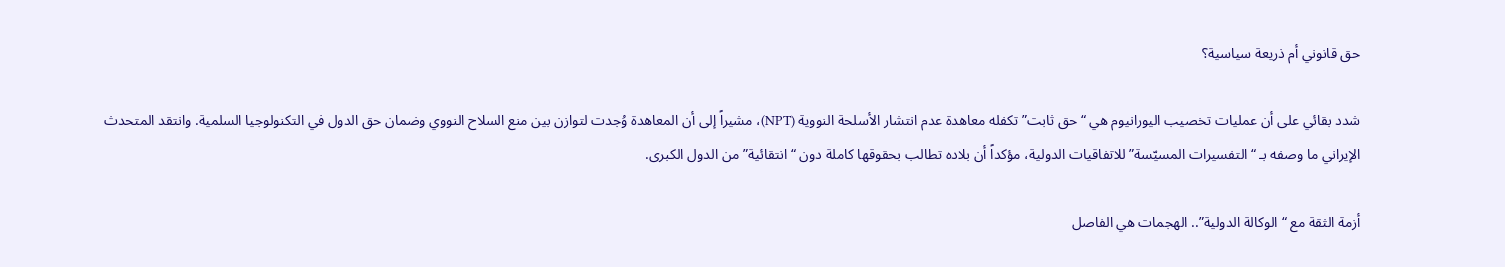حق قانوني أم ذريعة سياسية؟

شدد بقائي على أن عمليات تخصيب اليورانيوم هي “حق ثابت” تكفله معاهدة عدم انتشار الأسلحة النووية (NPT)، مشيراً إلى أن المعاهدة وُجدت لتوازن بين منع السلاح النووي وضمان حق الدول في التكنولوجيا السلمية. وانتقد المتحدث الإيراني ما وصفه بـ “التفسيرات المسيّسة” للاتفاقيات الدولية، مؤكداً أن بلاده تطالب بحقوقها كاملة دون “انتقائية” من الدول الكبرى.

أزمة الثقة مع “الوكالة الدولية”.. الهجمات هي الفاصل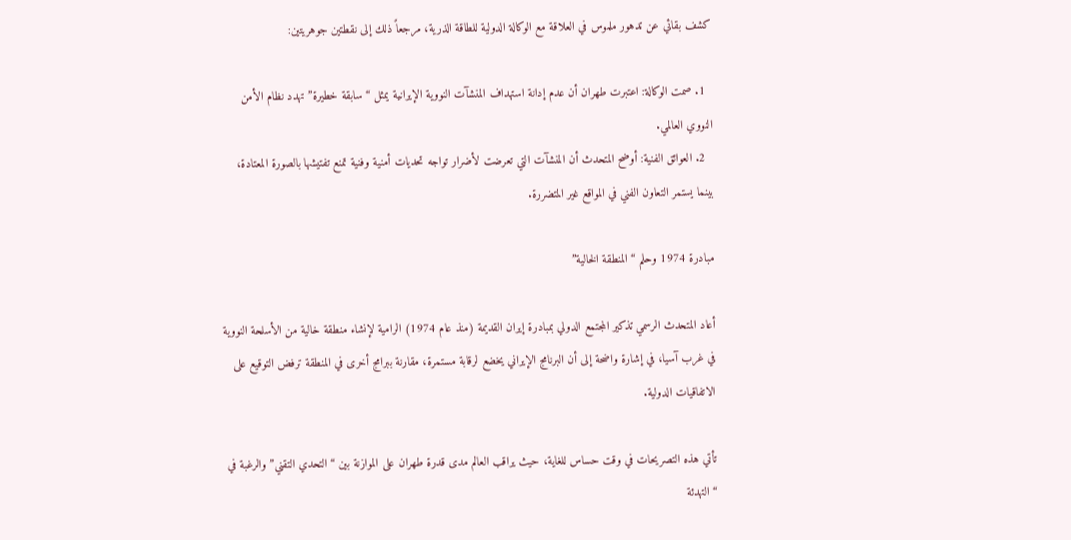كشف بقائي عن تدهور ملموس في العلاقة مع الوكالة الدولية للطاقة الذرية، مرجعاً ذلك إلى نقطتين جوهريتين:

  1. صمت الوكالة: اعتبرت طهران أن عدم إدانة استهداف المنشآت النووية الإيرانية يمثل “سابقة خطيرة” تهدد نظام الأمن النووي العالمي.
  2. العوائق الفنية: أوضح المتحدث أن المنشآت التي تعرضت لأضرار تواجه تحديات أمنية وفنية تمنع تفتيشها بالصورة المعتادة، بينما يستمر التعاون الفني في المواقع غير المتضررة.

مبادرة 1974 وحلم “المنطقة الخالية”

أعاد المتحدث الرسمي تذكير المجتمع الدولي بمبادرة إيران القديمة (منذ عام 1974) الرامية لإنشاء منطقة خالية من الأسلحة النووية في غرب آسيا، في إشارة واضحة إلى أن البرنامج الإيراني يخضع لرقابة مستمرة، مقارنة ببرامج أخرى في المنطقة ترفض التوقيع على الاتفاقيات الدولية.

تأتي هذه التصريحات في وقت حساس للغاية، حيث يراقب العالم مدى قدرة طهران على الموازنة بين “التحدي التقني” والرغبة في “التهدئة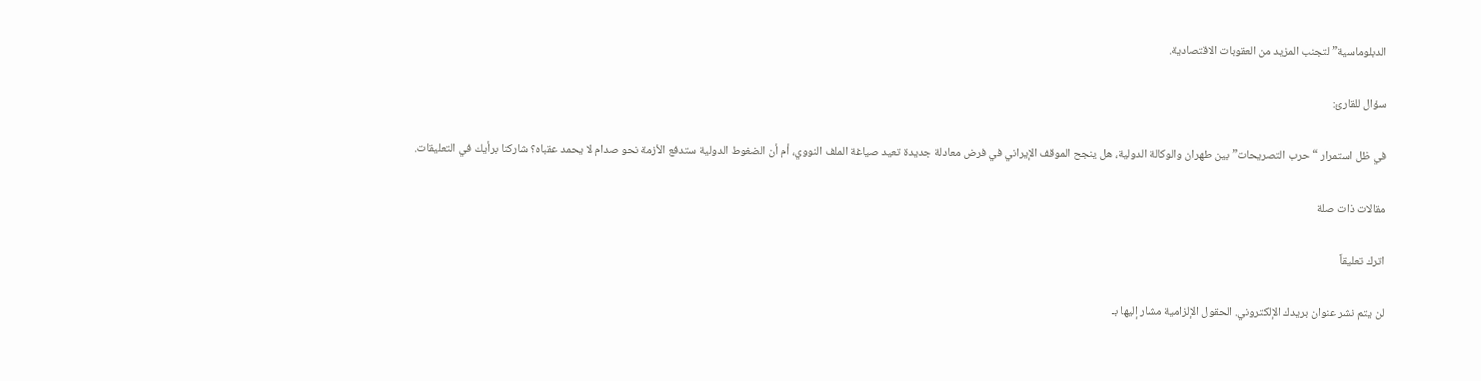الدبلوماسية” لتجنب المزيد من العقوبات الاقتصادية.

سؤال للقارئ:

في ظل استمرار “حرب التصريحات” بين طهران والوكالة الدولية، هل ينجح الموقف الإيراني في فرض معادلة جديدة تعيد صياغة الملف النووي، أم أن الضغوط الدولية ستدفع الأزمة نحو صدام لا يحمد عقباه؟ شاركنا برأيك في التعليقات.

مقالات ذات صلة

اترك تعليقاً

لن يتم نشر عنوان بريدك الإلكتروني. الحقول الإلزامية مشار إليها بـ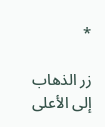*

زر الذهاب إلى الأعلى